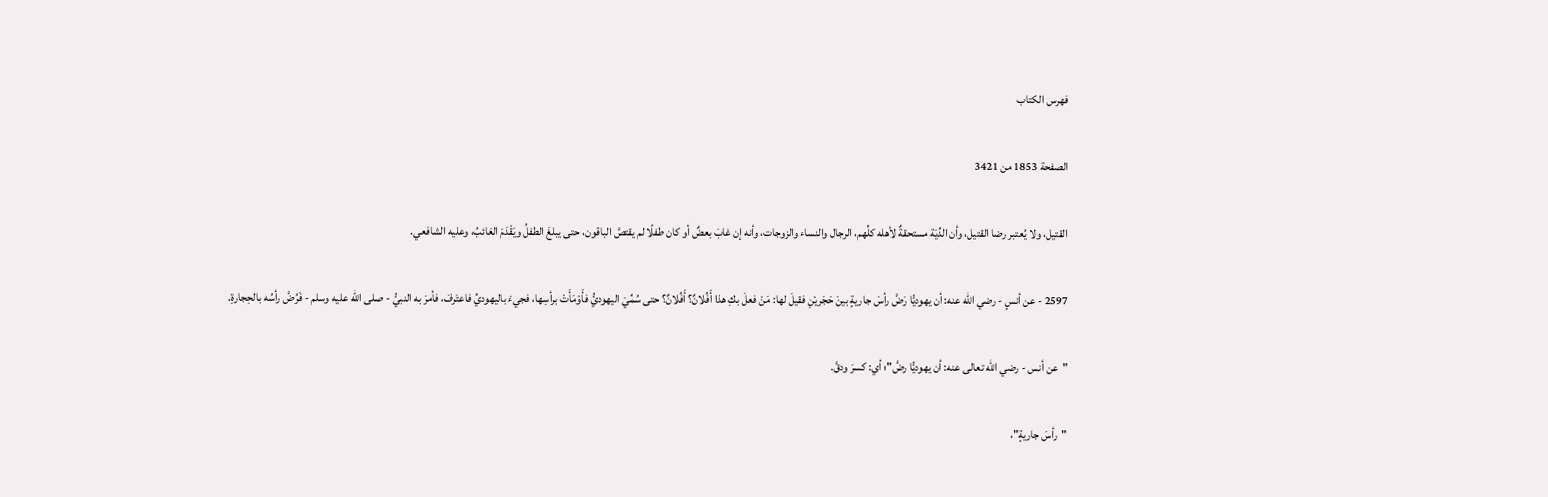فهرس الكتاب

الصفحة 1853 من 3421

القتيل، ولا يُعتبر رضا القتيل، وأن الدِّيَة مستحقةٌ لأهله كلِّهم، الرجال والنساء والزوجات، وأنه إن غابَ بعضٌ أو كان طفلًا لم يقتصَّ الباقون، حتى يبلغَ الطفلُ ويَقْدَمَ الغائبُ، وعليه الشافعي.

2597 - عن أنسٍ - رضي الله عنه: أن يهوديًّا رَضَّ رأسَ جاريةٍ بينَ حَجَريْنِ فقيلَ لها: مَنْ فعلَ بكِ هذا أَفُلانٌ؟ أَفُلانٌ؟ حتى سُمِّيَ اليهوديُّ فأَوْمَأَتْ برأسِها، فجيءَ باليهوديِّ فاعتَرفَ، فأمرَ به النبيُّ - صلى الله عليه وسلم - فَرُضَّ رأسُه بالحِجارةِ.

"عن أنس - رضي الله تعالى عنه: أن يهوديًّا رضَّ"؛ أي: كسرَ ودقَّ.

"رأسَ جاريةٍ"،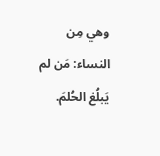وهي مِن النساء: مَن لم يَبلُغ الحُلمَ.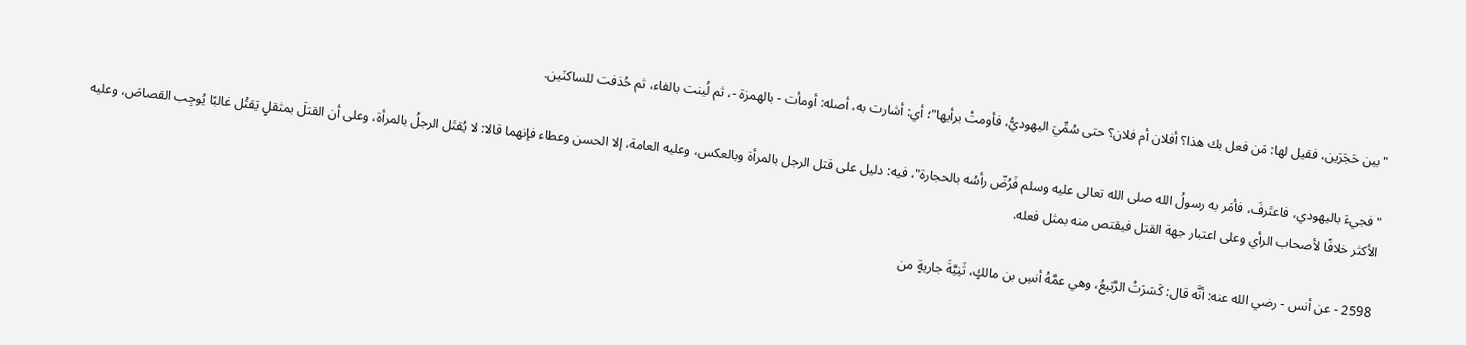"بين حَجَرَين، فقيل لها: مَن فعل بك هذا؟ أفلان أم فلان؟ حتى سُمِّيَ اليهوديُّ، فأومتْ برأيها"؛ أي: أشارت به، أصله: أومأت - بالهمزة -، ثم لُينت بالفاء، ثم حُذفت للساكنَين.

"فجيءَ باليهودي، فاعتَرفَ، فأمَر به رسولُ الله صلى الله تعالى عليه وسلم فَرُضّ رأسُه بالحجارة"، فيه: دليل على قتل الرجل بالمرأة وبالعكس، وعليه العامة، إلا الحسن وعطاء فإنهما قالا: لا يُقتَل الرجلُ بالمرأة، وعلى أن القتلَ بمثقلٍ يَقتُل غالبًا يُوجِب القصاصَ، وعليه الأكثر خلافًا لأصحاب الرأي وعلى اعتبار جهة القتل فيقتص منه بمثل فعله.

2598 - عن أنس - رضي الله عنه: أنَّه قال: كَسَرَتْ الرَّبَيعُ، وهي عمَّهُ أنسِ بن مالكٍ، ثَنِيَّةَ جاريةٍ من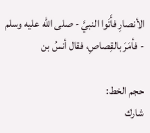الأنصارِ فأَتَوا النبيَّ - صلى الله عليه وسلم - فأمَرَ بالقِصاصِ، فقال أنسُ بن

حجم الخط:
شارك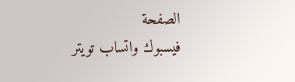الصفحة
فيسبوك واتساب تويتر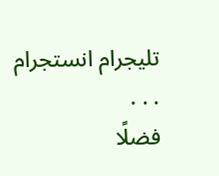تليجرام انستجرام
. . .
فضلًا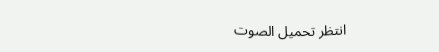انتظر تحميل الصوت